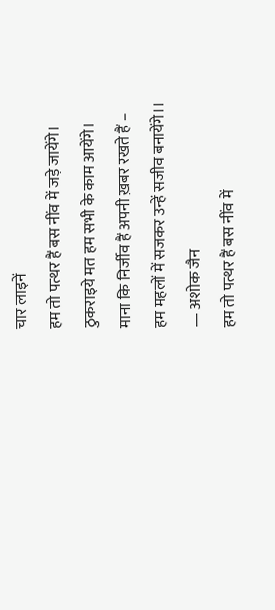चार लाइनें
हम तो पत्थर हैं बस नींव में जड़े जायेंगे।
ठुकराइये मत हम सभी के काम आयेंगे।
माना कि निर्जीव हैं अपनी ख़बर रखते हैं –
हम महलों में सजकर उन्हें सजीव बनायेंगे।।
— अशोक जैन
हम तो पत्थर हैं बस नींव में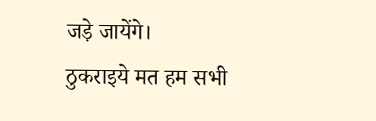जड़े जायेंगे।
ठुकराइये मत हम सभी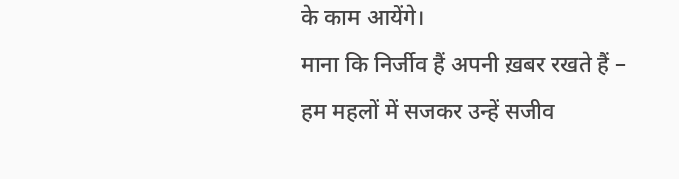के काम आयेंगे।
माना कि निर्जीव हैं अपनी ख़बर रखते हैं –
हम महलों में सजकर उन्हें सजीव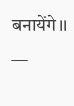बनायेंगे।।
—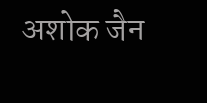अशोक जैन